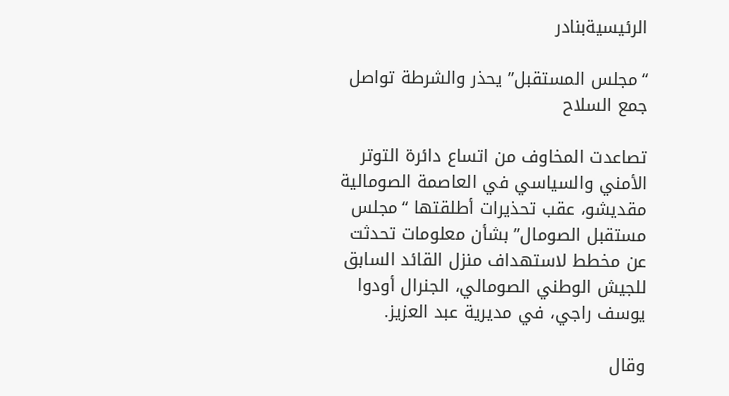الرئيسيةبنادر

“مجلس المستقبل” يحذر والشرطة تواصل جمع السلاح

تصاعدت المخاوف من اتساع دائرة التوتر الأمني والسياسي في العاصمة الصومالية مقديشو، عقب تحذيرات أطلقتها “مجلس مستقبل الصومال” بشأن معلومات تحدثت عن مخطط لاستهداف منزل القائد السابق للجيش الوطني الصومالي، الجنرال أودوا يوسف راجي، في مديرية عبد العزيز.

وقال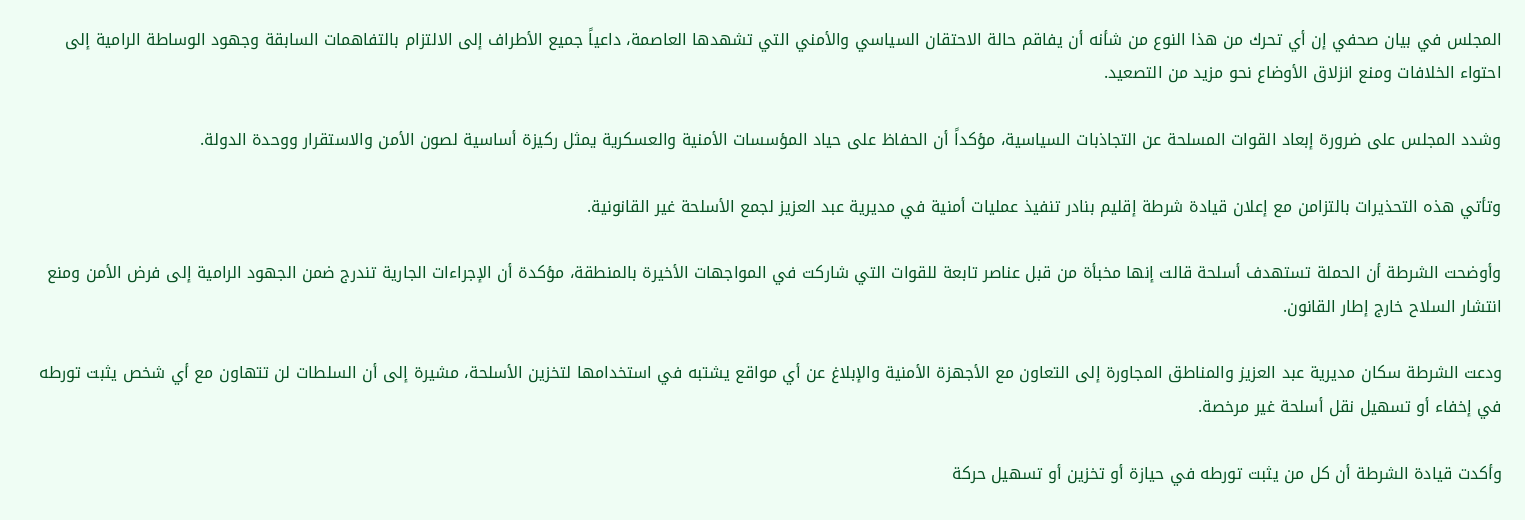المجلس في بيان صحفي إن أي تحرك من هذا النوع من شأنه أن يفاقم حالة الاحتقان السياسي والأمني التي تشهدها العاصمة، داعياً جميع الأطراف إلى الالتزام بالتفاهمات السابقة وجهود الوساطة الرامية إلى احتواء الخلافات ومنع انزلاق الأوضاع نحو مزيد من التصعيد.

وشدد المجلس على ضرورة إبعاد القوات المسلحة عن التجاذبات السياسية، مؤكداً أن الحفاظ على حياد المؤسسات الأمنية والعسكرية يمثل ركيزة أساسية لصون الأمن والاستقرار ووحدة الدولة.

وتأتي هذه التحذيرات بالتزامن مع إعلان قيادة شرطة إقليم بنادر تنفيذ عمليات أمنية في مديرية عبد العزيز لجمع الأسلحة غير القانونية.

وأوضحت الشرطة أن الحملة تستهدف أسلحة قالت إنها مخبأة من قبل عناصر تابعة للقوات التي شاركت في المواجهات الأخيرة بالمنطقة، مؤكدة أن الإجراءات الجارية تندرج ضمن الجهود الرامية إلى فرض الأمن ومنع انتشار السلاح خارج إطار القانون.

ودعت الشرطة سكان مديرية عبد العزيز والمناطق المجاورة إلى التعاون مع الأجهزة الأمنية والإبلاغ عن أي مواقع يشتبه في استخدامها لتخزين الأسلحة، مشيرة إلى أن السلطات لن تتهاون مع أي شخص يثبت تورطه في إخفاء أو تسهيل نقل أسلحة غير مرخصة.

وأكدت قيادة الشرطة أن كل من يثبت تورطه في حيازة أو تخزين أو تسهيل حركة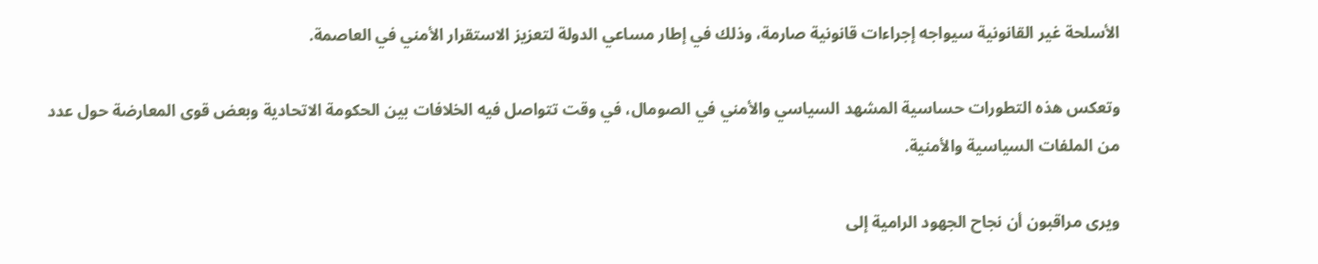الأسلحة غير القانونية سيواجه إجراءات قانونية صارمة، وذلك في إطار مساعي الدولة لتعزيز الاستقرار الأمني في العاصمة.

وتعكس هذه التطورات حساسية المشهد السياسي والأمني في الصومال، في وقت تتواصل فيه الخلافات بين الحكومة الاتحادية وبعض قوى المعارضة حول عدد من الملفات السياسية والأمنية.

ويرى مراقبون أن نجاح الجهود الرامية إلى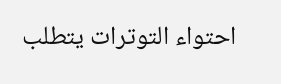احتواء التوترات يتطلب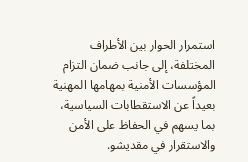استمرار الحوار بين الأطراف المختلفة، إلى جانب ضمان التزام المؤسسات الأمنية بمهامها المهنية بعيداً عن الاستقطابات السياسية، بما يسهم في الحفاظ على الأمن والاستقرار في مقديشو.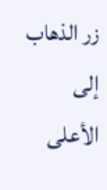زر الذهاب إلى الأعلى